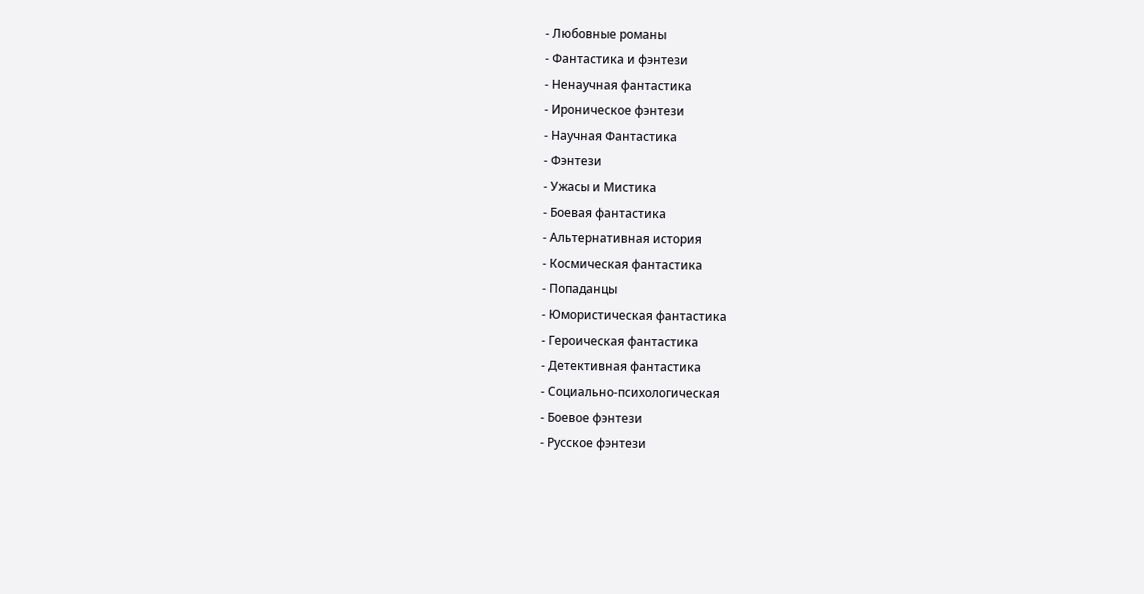- Любовные романы
- Фантастика и фэнтези
- Ненаучная фантастика
- Ироническое фэнтези
- Научная Фантастика
- Фэнтези
- Ужасы и Мистика
- Боевая фантастика
- Альтернативная история
- Космическая фантастика
- Попаданцы
- Юмористическая фантастика
- Героическая фантастика
- Детективная фантастика
- Социально-психологическая
- Боевое фэнтези
- Русское фэнтези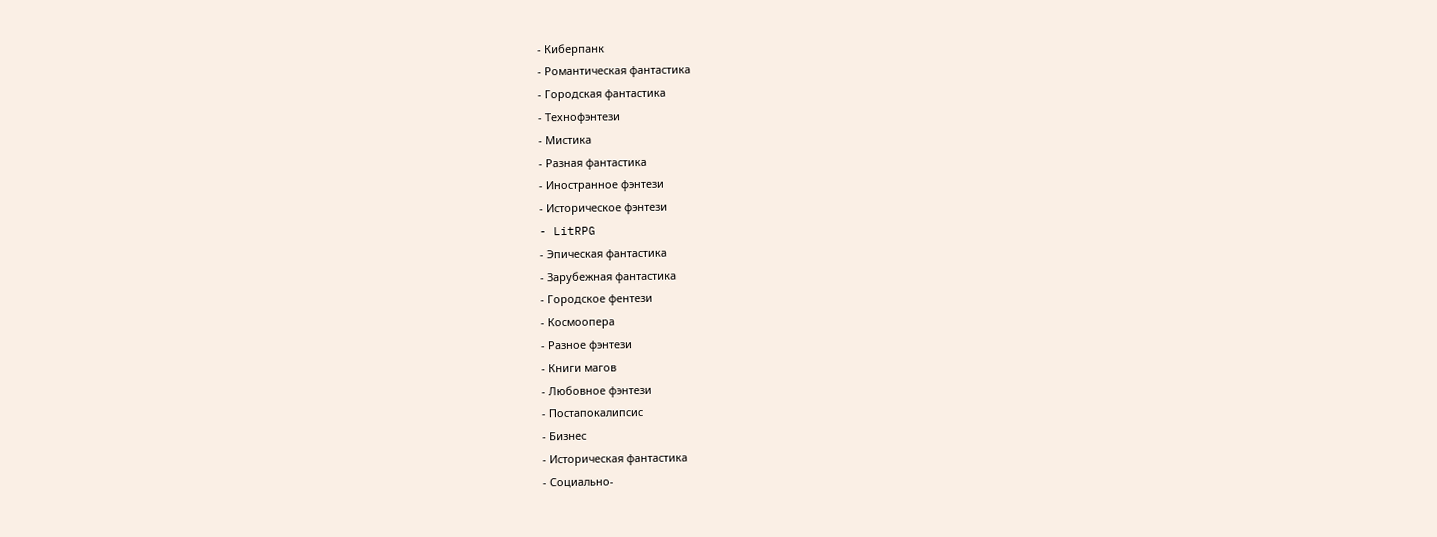- Киберпанк
- Романтическая фантастика
- Городская фантастика
- Технофэнтези
- Мистика
- Разная фантастика
- Иностранное фэнтези
- Историческое фэнтези
- LitRPG
- Эпическая фантастика
- Зарубежная фантастика
- Городское фентези
- Космоопера
- Разное фэнтези
- Книги магов
- Любовное фэнтези
- Постапокалипсис
- Бизнес
- Историческая фантастика
- Социально-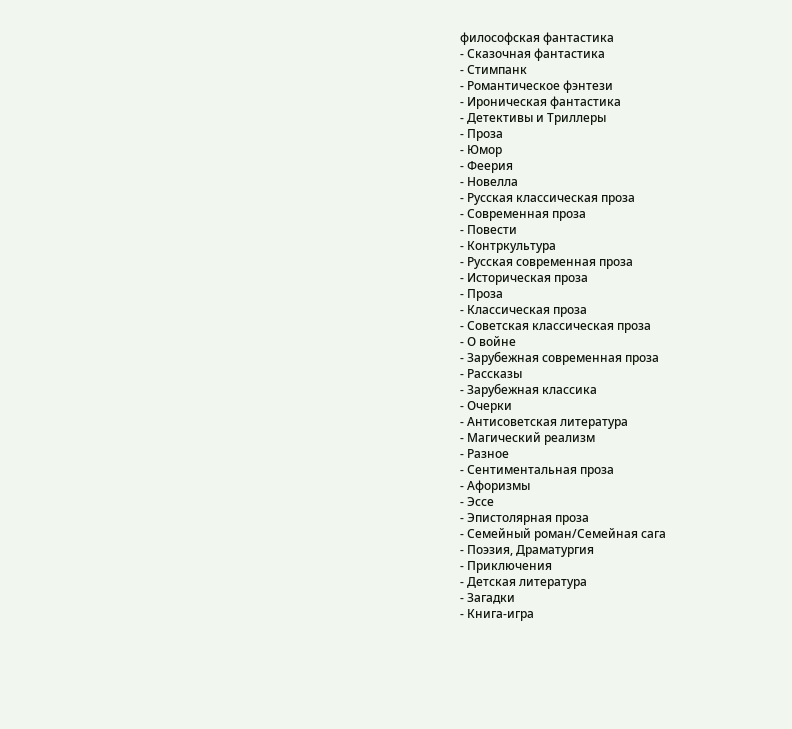философская фантастика
- Сказочная фантастика
- Стимпанк
- Романтическое фэнтези
- Ироническая фантастика
- Детективы и Триллеры
- Проза
- Юмор
- Феерия
- Новелла
- Русская классическая проза
- Современная проза
- Повести
- Контркультура
- Русская современная проза
- Историческая проза
- Проза
- Классическая проза
- Советская классическая проза
- О войне
- Зарубежная современная проза
- Рассказы
- Зарубежная классика
- Очерки
- Антисоветская литература
- Магический реализм
- Разное
- Сентиментальная проза
- Афоризмы
- Эссе
- Эпистолярная проза
- Семейный роман/Семейная сага
- Поэзия, Драматургия
- Приключения
- Детская литература
- Загадки
- Книга-игра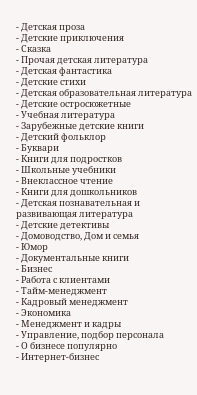- Детская проза
- Детские приключения
- Сказка
- Прочая детская литература
- Детская фантастика
- Детские стихи
- Детская образовательная литература
- Детские остросюжетные
- Учебная литература
- Зарубежные детские книги
- Детский фольклор
- Буквари
- Книги для подростков
- Школьные учебники
- Внеклассное чтение
- Книги для дошкольников
- Детская познавательная и развивающая литература
- Детские детективы
- Домоводство, Дом и семья
- Юмор
- Документальные книги
- Бизнес
- Работа с клиентами
- Тайм-менеджмент
- Кадровый менеджмент
- Экономика
- Менеджмент и кадры
- Управление, подбор персонала
- О бизнесе популярно
- Интернет-бизнес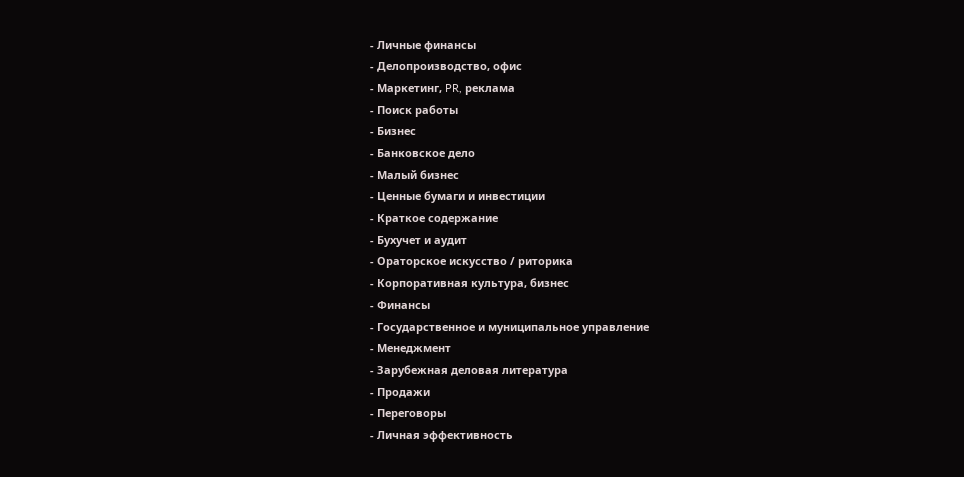- Личные финансы
- Делопроизводство, офис
- Маркетинг, PR, реклама
- Поиск работы
- Бизнес
- Банковское дело
- Малый бизнес
- Ценные бумаги и инвестиции
- Краткое содержание
- Бухучет и аудит
- Ораторское искусство / риторика
- Корпоративная культура, бизнес
- Финансы
- Государственное и муниципальное управление
- Менеджмент
- Зарубежная деловая литература
- Продажи
- Переговоры
- Личная эффективность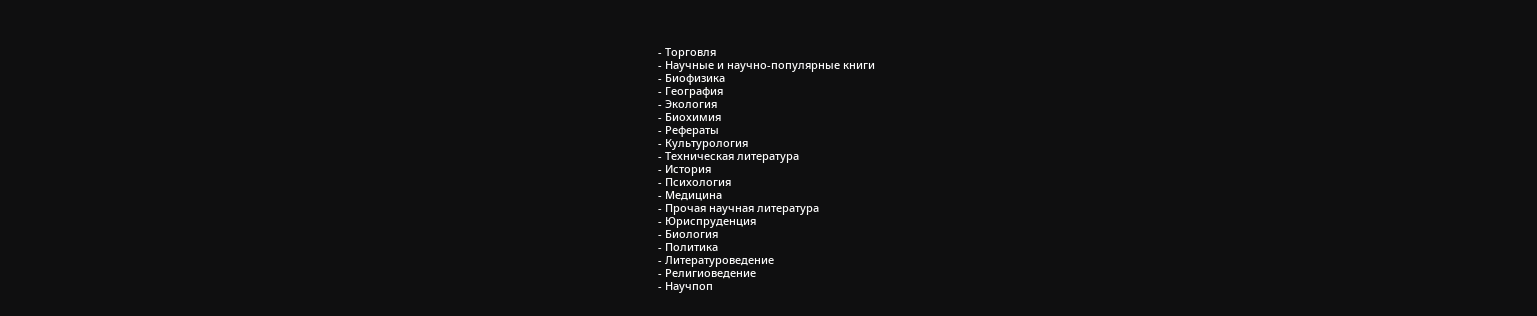- Торговля
- Научные и научно-популярные книги
- Биофизика
- География
- Экология
- Биохимия
- Рефераты
- Культурология
- Техническая литература
- История
- Психология
- Медицина
- Прочая научная литература
- Юриспруденция
- Биология
- Политика
- Литературоведение
- Религиоведение
- Научпоп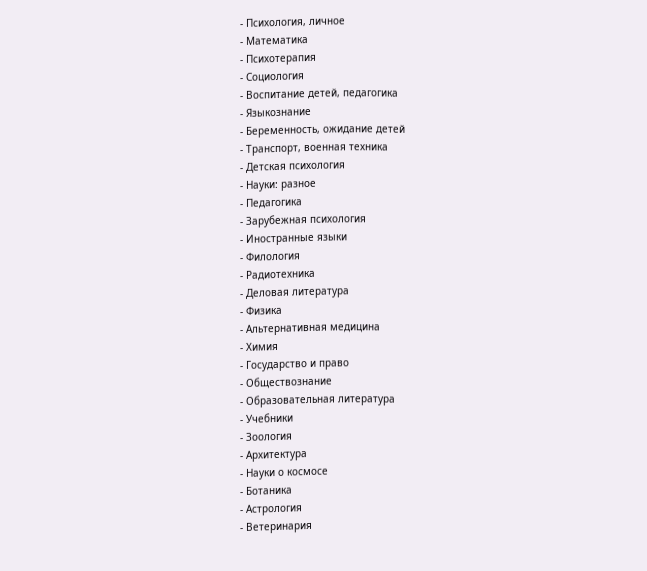- Психология, личное
- Математика
- Психотерапия
- Социология
- Воспитание детей, педагогика
- Языкознание
- Беременность, ожидание детей
- Транспорт, военная техника
- Детская психология
- Науки: разное
- Педагогика
- Зарубежная психология
- Иностранные языки
- Филология
- Радиотехника
- Деловая литература
- Физика
- Альтернативная медицина
- Химия
- Государство и право
- Обществознание
- Образовательная литература
- Учебники
- Зоология
- Архитектура
- Науки о космосе
- Ботаника
- Астрология
- Ветеринария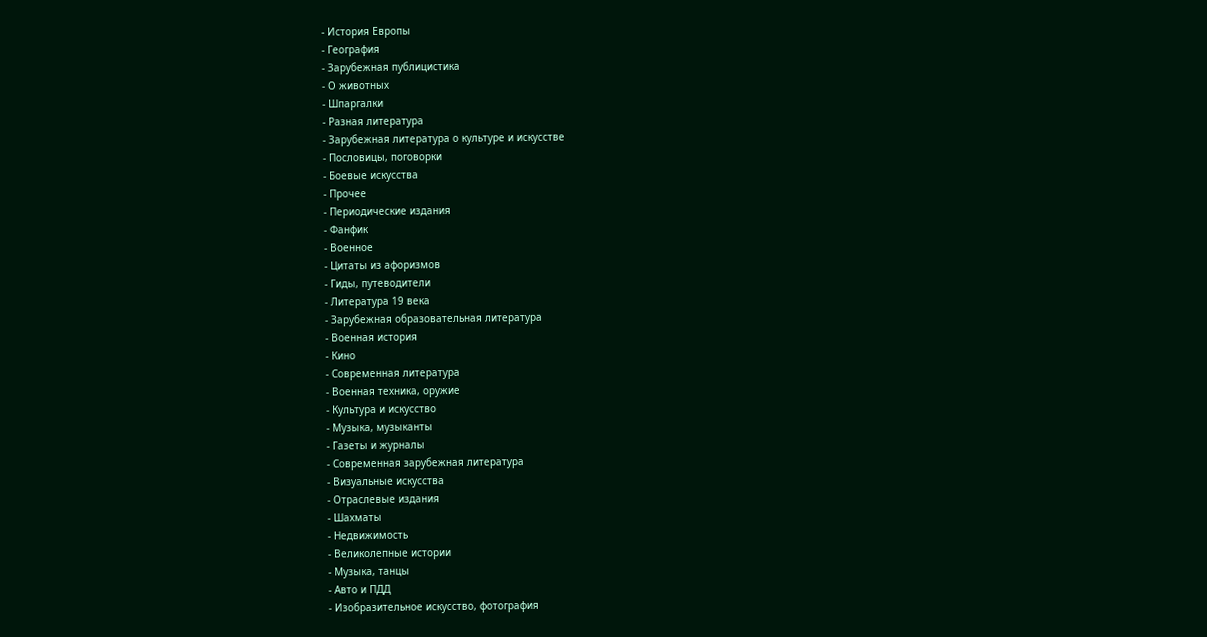- История Европы
- География
- Зарубежная публицистика
- О животных
- Шпаргалки
- Разная литература
- Зарубежная литература о культуре и искусстве
- Пословицы, поговорки
- Боевые искусства
- Прочее
- Периодические издания
- Фанфик
- Военное
- Цитаты из афоризмов
- Гиды, путеводители
- Литература 19 века
- Зарубежная образовательная литература
- Военная история
- Кино
- Современная литература
- Военная техника, оружие
- Культура и искусство
- Музыка, музыканты
- Газеты и журналы
- Современная зарубежная литература
- Визуальные искусства
- Отраслевые издания
- Шахматы
- Недвижимость
- Великолепные истории
- Музыка, танцы
- Авто и ПДД
- Изобразительное искусство, фотография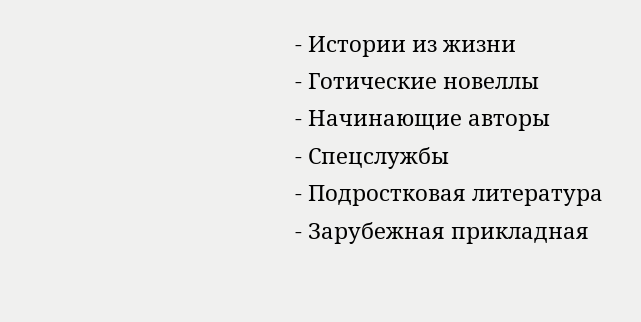- Истории из жизни
- Готические новеллы
- Начинающие авторы
- Спецслужбы
- Подростковая литература
- Зарубежная прикладная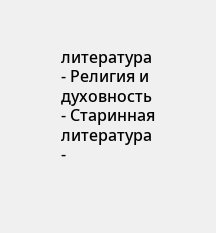литература
- Религия и духовность
- Старинная литература
-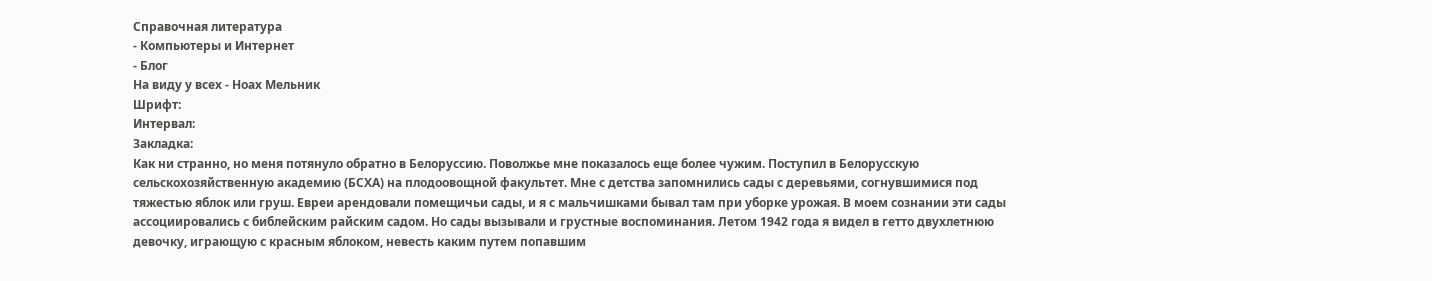Справочная литература
- Компьютеры и Интернет
- Блог
На виду у всех - Ноах Мельник
Шрифт:
Интервал:
Закладка:
Как ни странно, но меня потянуло обратно в Белоруссию. Поволжье мне показалось еще более чужим. Поступил в Белорусскую сельскохозяйственную академию (БСХА) на плодоовощной факультет. Мне с детства запомнились сады с деревьями, согнувшимися под тяжестью яблок или груш. Евреи арендовали помещичьи сады, и я с мальчишками бывал там при уборке урожая. В моем сознании эти сады ассоциировались с библейским райским садом. Но сады вызывали и грустные воспоминания. Летом 1942 года я видел в гетто двухлетнюю девочку, играющую с красным яблоком, невесть каким путем попавшим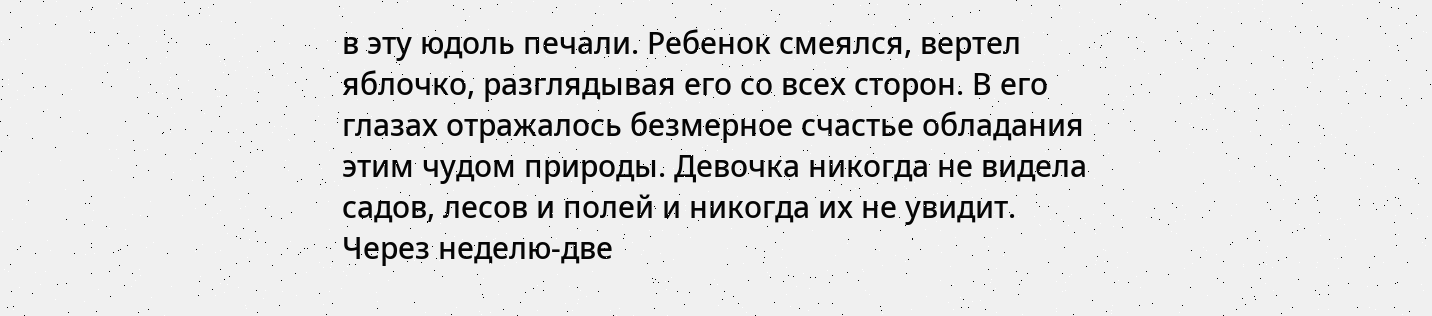в эту юдоль печали. Ребенок смеялся, вертел яблочко, разглядывая его со всех сторон. В его глазах отражалось безмерное счастье обладания этим чудом природы. Девочка никогда не видела садов, лесов и полей и никогда их не увидит. Через неделю-две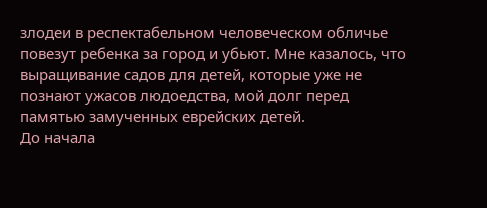злодеи в респектабельном человеческом обличье повезут ребенка за город и убьют. Мне казалось, что выращивание садов для детей, которые уже не познают ужасов людоедства, мой долг перед памятью замученных еврейских детей.
До начала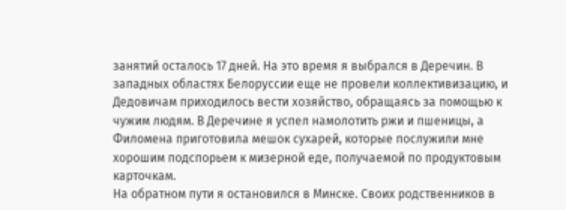занятий осталось 17 дней. На это время я выбрался в Деречин. В западных областях Белоруссии еще не провели коллективизацию, и Дедовичам приходилось вести хозяйство, обращаясь за помощью к чужим людям. В Деречине я успел намолотить ржи и пшеницы, а Филомена приготовила мешок сухарей, которые послужили мне хорошим подспорьем к мизерной еде, получаемой по продуктовым карточкам.
На обратном пути я остановился в Минске. Своих родственников в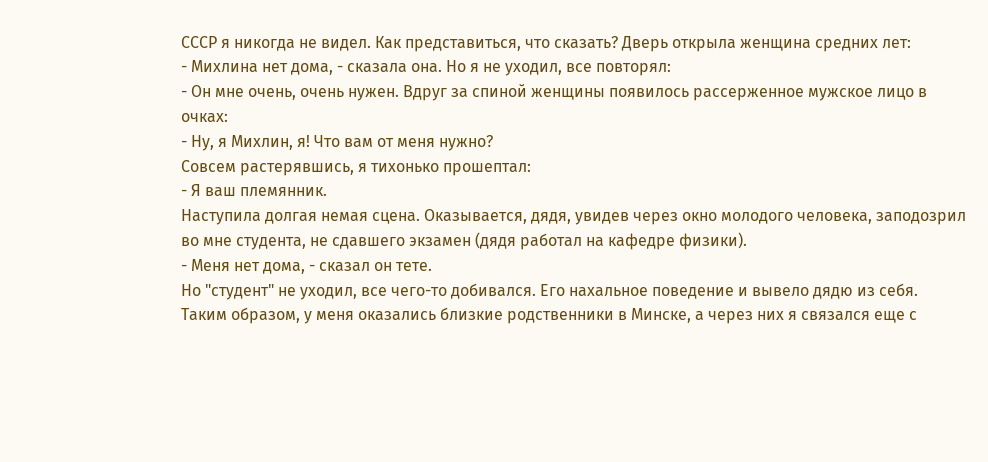СССР я никогда не видел. Как представиться, что сказать? Дверь открыла женщина средних лет:
- Михлина нет дома, - сказала она. Но я не уходил, все повторял:
- Он мне очень, очень нужен. Вдруг за спиной женщины появилось рассерженное мужское лицо в очках:
- Ну, я Михлин, я! Что вам от меня нужно?
Совсем растерявшись, я тихонько прошептал:
- Я ваш племянник.
Наступила долгая немая сцена. Оказывается, дядя, увидев через окно молодого человека, заподозрил во мне студента, не сдавшего экзамен (дядя работал на кафедре физики).
- Меня нет дома, - сказал он тете.
Но "студент" не уходил, все чего-то добивался. Его нахальное поведение и вывело дядю из себя.
Таким образом, у меня оказались близкие родственники в Минске, а через них я связался еще с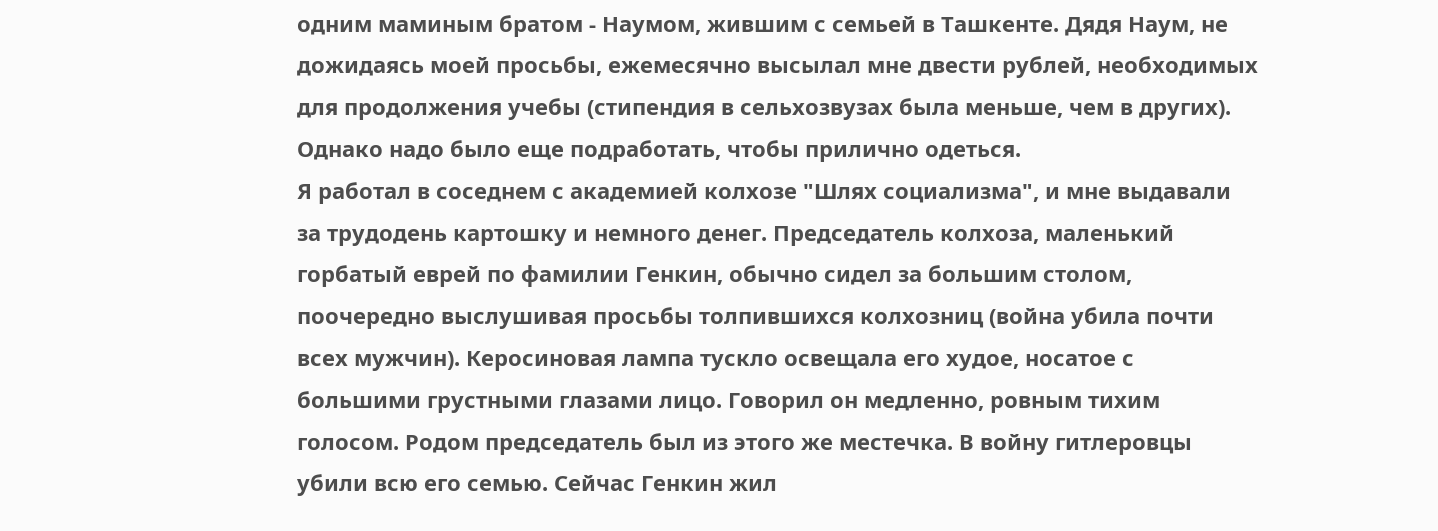одним маминым братом - Наумом, жившим с семьей в Ташкенте. Дядя Наум, не дожидаясь моей просьбы, ежемесячно высылал мне двести рублей, необходимых для продолжения учебы (стипендия в сельхозвузах была меньше, чем в других). Однако надо было еще подработать, чтобы прилично одеться.
Я работал в соседнем с академией колхозе "Шлях социализма", и мне выдавали за трудодень картошку и немного денег. Председатель колхоза, маленький горбатый еврей по фамилии Генкин, обычно сидел за большим столом, поочередно выслушивая просьбы толпившихся колхозниц (война убила почти всех мужчин). Керосиновая лампа тускло освещала его худое, носатое с большими грустными глазами лицо. Говорил он медленно, ровным тихим голосом. Родом председатель был из этого же местечка. В войну гитлеровцы убили всю его семью. Сейчас Генкин жил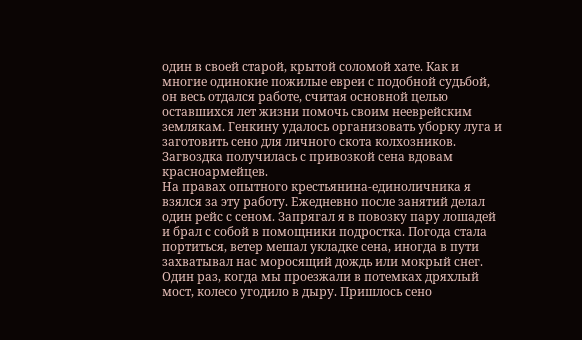один в своей старой, крытой соломой хате. Как и многие одинокие пожилые евреи с подобной судьбой, он весь отдался работе, считая основной целью оставшихся лет жизни помочь своим нееврейским землякам. Генкину удалось организовать уборку луга и заготовить сено для личного скота колхозников. Загвоздка получилась с привозкой сена вдовам красноармейцев.
На правах опытного крестьянина-единоличника я взялся за эту работу. Ежедневно после занятий делал один рейс с сеном. Запрягал я в повозку пару лошадей и брал с собой в помощники подростка. Погода стала портиться, ветер мешал укладке сена, иногда в пути захватывал нас моросящий дождь или мокрый снег. Один раз, когда мы проезжали в потемках дряхлый мост, колесо угодило в дыру. Пришлось сено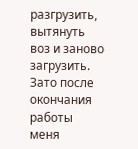разгрузить, вытянуть воз и заново загрузить. Зато после окончания работы меня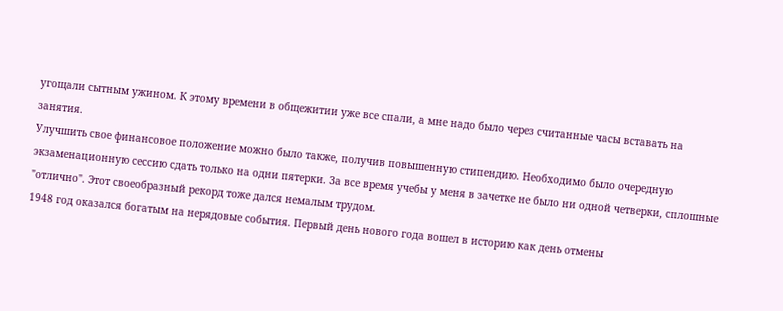угощали сытным ужином. К этому времени в общежитии уже все спали, а мне надо было через считанные часы вставать на занятия.
Улучшить свое финансовое положение можно было также, получив повышенную стипендию. Необходимо было очередную экзаменационную сессию сдать только на одни пятерки. За все время учебы у меня в зачетке не было ни одной четверки, сплошные "отлично". Этот своеобразный рекорд тоже дался немалым трудом.
1948 год оказался богатым на нерядовые события. Первый день нового года вошел в историю как день отмены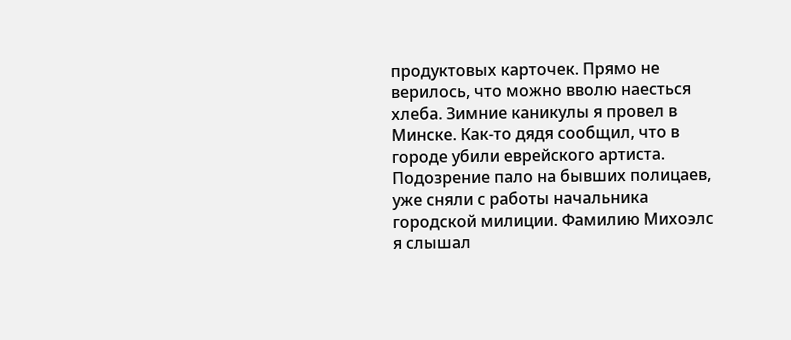продуктовых карточек. Прямо не верилось, что можно вволю наесться хлеба. Зимние каникулы я провел в Минске. Как-то дядя сообщил, что в городе убили еврейского артиста. Подозрение пало на бывших полицаев, уже сняли с работы начальника городской милиции. Фамилию Михоэлс я слышал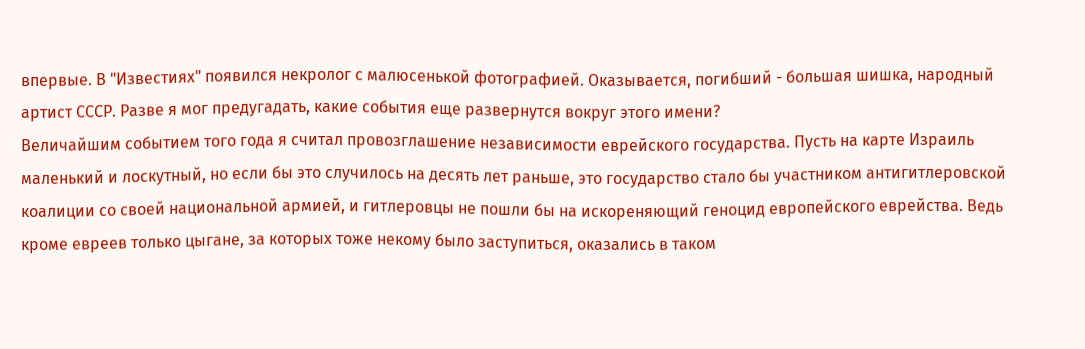впервые. В "Известиях" появился некролог с малюсенькой фотографией. Оказывается, погибший - большая шишка, народный артист СССР. Разве я мог предугадать, какие события еще развернутся вокруг этого имени?
Величайшим событием того года я считал провозглашение независимости еврейского государства. Пусть на карте Израиль маленький и лоскутный, но если бы это случилось на десять лет раньше, это государство стало бы участником антигитлеровской коалиции со своей национальной армией, и гитлеровцы не пошли бы на искореняющий геноцид европейского еврейства. Ведь кроме евреев только цыгане, за которых тоже некому было заступиться, оказались в таком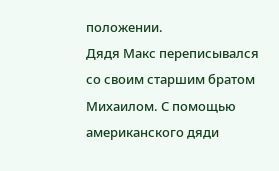положении.
Дядя Макс переписывался со своим старшим братом Михаилом. С помощью американского дяди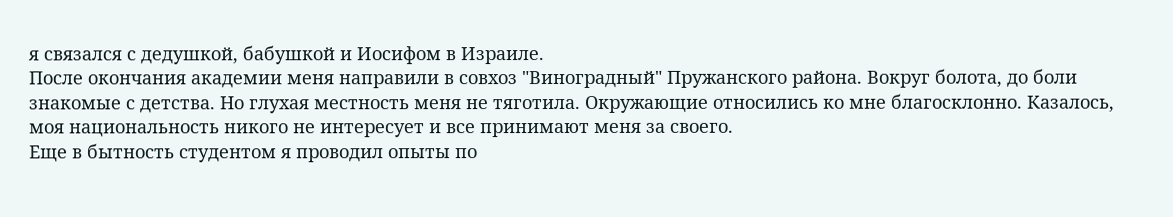я связался с дедушкой, бабушкой и Иосифом в Израиле.
После окончания академии меня направили в совхоз "Виноградный" Пружанского района. Вокруг болота, до боли знакомые с детства. Но глухая местность меня не тяготила. Окружающие относились ко мне благосклонно. Казалось, моя национальность никого не интересует и все принимают меня за своего.
Еще в бытность студентом я проводил опыты по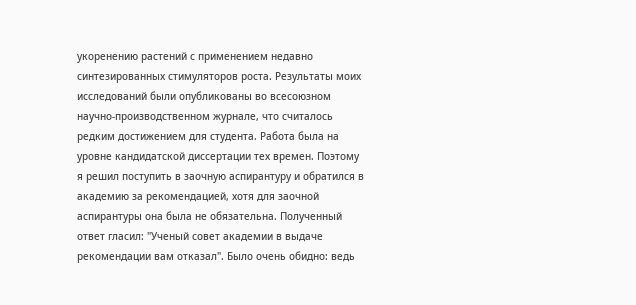укоренению растений с применением недавно синтезированных стимуляторов роста. Результаты моих исследований были опубликованы во всесоюзном научно-производственном журнале, что считалось редким достижением для студента. Работа была на уровне кандидатской диссертации тех времен. Поэтому я решил поступить в заочную аспирантуру и обратился в академию за рекомендацией, хотя для заочной аспирантуры она была не обязательна. Полученный ответ гласил: "Ученый совет академии в выдаче рекомендации вам отказал". Было очень обидно: ведь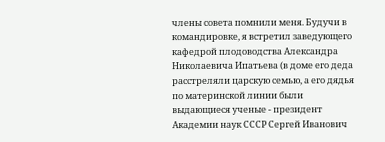члены совета помнили меня. Будучи в командировке, я встретил заведующего кафедрой плодоводства Александра Николаевича Ипатьева (в доме его деда расстреляли царскую семью, а его дядья по материнской линии были выдающиеся ученые - президент Академии наук СССР Сергей Иванович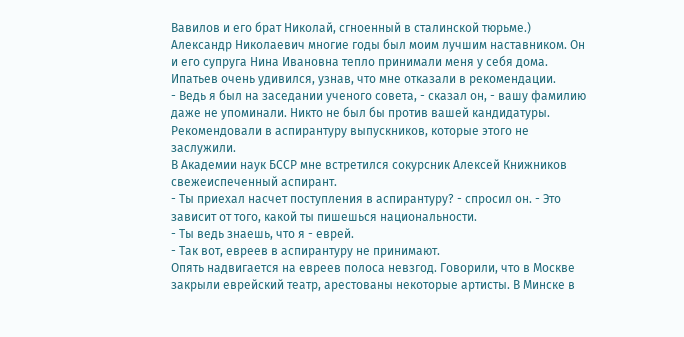Вавилов и его брат Николай, сгноенный в сталинской тюрьме.) Александр Николаевич многие годы был моим лучшим наставником. Он и его супруга Нина Ивановна тепло принимали меня у себя дома. Ипатьев очень удивился, узнав, что мне отказали в рекомендации.
- Ведь я был на заседании ученого совета, - сказал он, - вашу фамилию даже не упоминали. Никто не был бы против вашей кандидатуры. Рекомендовали в аспирантуру выпускников, которые этого не заслужили.
В Академии наук БССР мне встретился сокурсник Алексей Книжников свежеиспеченный аспирант.
- Ты приехал насчет поступления в аспирантуру? - спросил он. - Это зависит от того, какой ты пишешься национальности.
- Ты ведь знаешь, что я - еврей.
- Так вот, евреев в аспирантуру не принимают.
Опять надвигается на евреев полоса невзгод. Говорили, что в Москве закрыли еврейский театр, арестованы некоторые артисты. В Минске в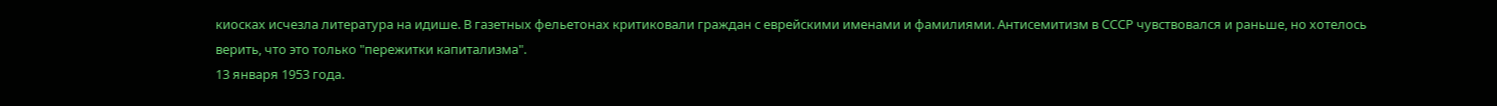киосках исчезла литература на идише. В газетных фельетонах критиковали граждан с еврейскими именами и фамилиями. Антисемитизм в СССР чувствовался и раньше, но хотелось верить, что это только "пережитки капитализма".
13 января 1953 года.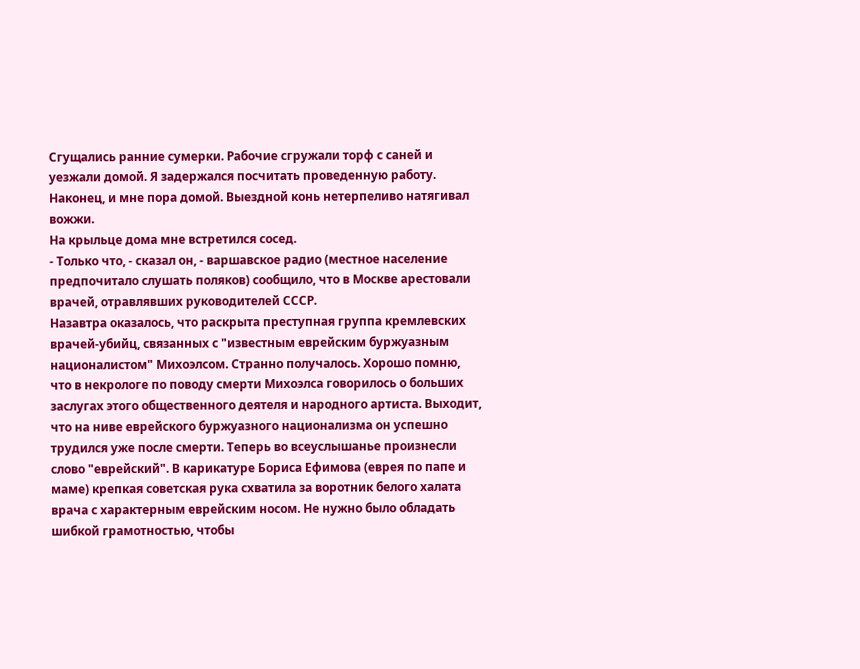Сгущались ранние сумерки. Рабочие сгружали торф с саней и уезжали домой. Я задержался посчитать проведенную работу. Наконец, и мне пора домой. Выездной конь нетерпеливо натягивал вожжи.
На крыльце дома мне встретился сосед.
- Только что, - сказал он, - варшавское радио (местное население предпочитало слушать поляков) сообщило, что в Москве арестовали врачей, отравлявших руководителей СССР.
Назавтра оказалось, что раскрыта преступная группа кремлевских врачей-убийц, связанных с "известным еврейским буржуазным националистом" Михоэлсом. Странно получалось. Хорошо помню, что в некрологе по поводу смерти Михоэлса говорилось о больших заслугах этого общественного деятеля и народного артиста. Выходит, что на ниве еврейского буржуазного национализма он успешно трудился уже после смерти. Теперь во всеуслышанье произнесли слово "еврейский". В карикатуре Бориса Ефимова (еврея по папе и маме) крепкая советская рука схватила за воротник белого халата врача с характерным еврейским носом. Не нужно было обладать шибкой грамотностью, чтобы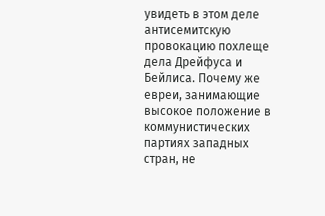увидеть в этом деле антисемитскую провокацию похлеще дела Дрейфуса и Бейлиса. Почему же евреи, занимающие высокое положение в коммунистических партиях западных стран, не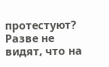протестуют? Разве не видят, что на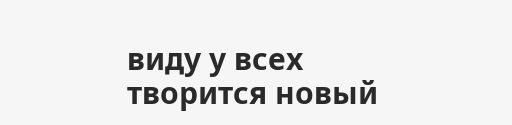виду у всех творится новый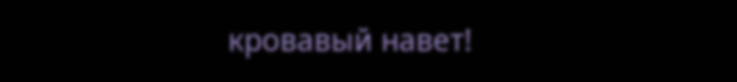кровавый навет!